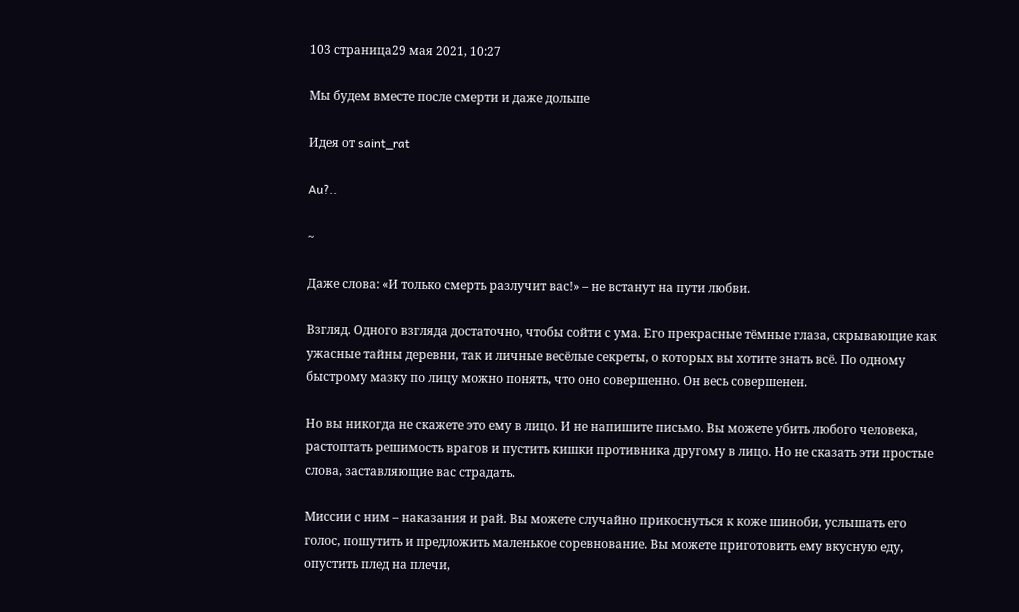103 страница29 мая 2021, 10:27

Мы будем вместе после смерти и даже дольше

Идея от saint_rat

Au?..

~

Даже слова: «И только смерть разлучит вас!» – не встанут на пути любви.

Взгляд. Одного взгляда достаточно, чтобы сойти с ума. Его прекрасные тёмные глаза, скрывающие как ужасные тайны деревни, так и личные весёлые секреты, о которых вы хотите знать всё. По одному быстрому мазку по лицу можно понять, что оно совершенно. Он весь совершенен.

Но вы никогда не скажете это ему в лицо. И не напишите письмо. Вы можете убить любого человека, растоптать решимость врагов и пустить кишки противника другому в лицо. Но не сказать эти простые слова, заставляющие вас страдать.

Миссии с ним – наказания и рай. Вы можете случайно прикоснуться к коже шиноби, услышать его голос, пошутить и предложить маленькое соревнование. Вы можете приготовить ему вкусную еду, опустить плед на плечи,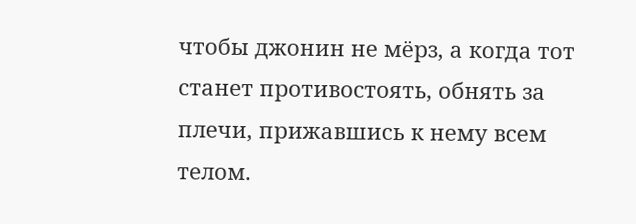чтобы джонин не мёрз, а когда тот станет противостоять, обнять за плечи, прижавшись к нему всем телом.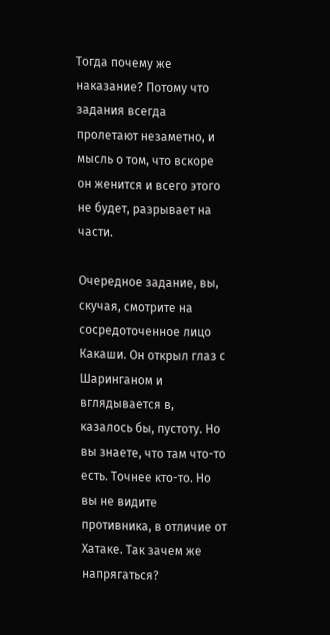Тогда почему же наказание? Потому что задания всегда пролетают незаметно, и мысль о том, что вскоре он женится и всего этого не будет, разрывает на части.

Очередное задание, вы, скучая, смотрите на сосредоточенное лицо Какаши. Он открыл глаз с Шаринганом и вглядывается в, казалось бы, пустоту. Но вы знаете, что там что-то есть. Точнее кто-то. Но вы не видите противника, в отличие от Хатаке. Так зачем же напрягаться?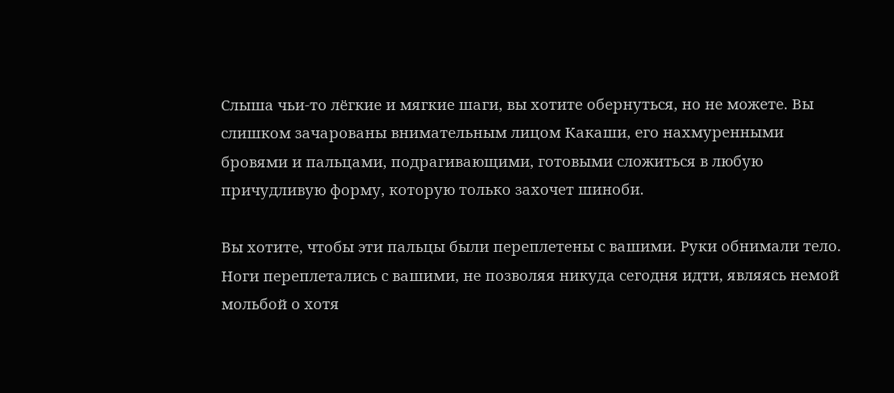Слыша чьи-то лёгкие и мягкие шаги, вы хотите обернуться, но не можете. Вы слишком зачарованы внимательным лицом Какаши, его нахмуренными бровями и пальцами, подрагивающими, готовыми сложиться в любую причудливую форму, которую только захочет шиноби.

Вы хотите, чтобы эти пальцы были переплетены с вашими. Руки обнимали тело. Ноги переплетались с вашими, не позволяя никуда сегодня идти, являясь немой мольбой о хотя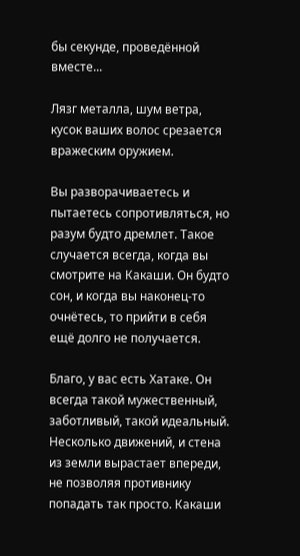бы секунде, проведённой вместе...

Лязг металла, шум ветра, кусок ваших волос срезается вражеским оружием.

Вы разворачиваетесь и пытаетесь сопротивляться, но разум будто дремлет. Такое случается всегда, когда вы смотрите на Какаши. Он будто сон, и когда вы наконец-то очнётесь, то прийти в себя ещё долго не получается.

Благо, у вас есть Хатаке. Он всегда такой мужественный, заботливый, такой идеальный. Несколько движений, и стена из земли вырастает впереди, не позволяя противнику попадать так просто. Какаши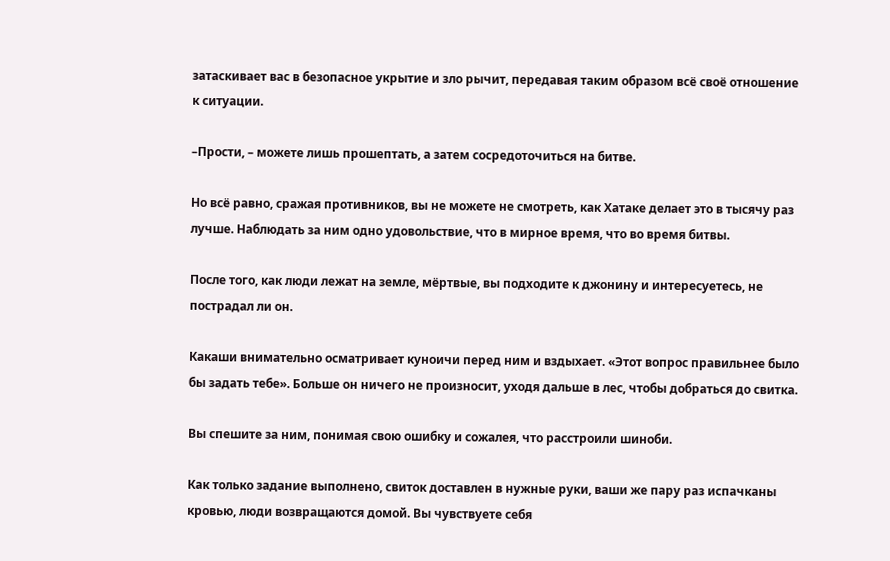затаскивает вас в безопасное укрытие и зло рычит, передавая таким образом всё своё отношение к ситуации.

–Прости, – можете лишь прошептать, а затем сосредоточиться на битве.

Но всё равно, сражая противников, вы не можете не смотреть, как Хатаке делает это в тысячу раз лучше. Наблюдать за ним одно удовольствие, что в мирное время, что во время битвы.

После того, как люди лежат на земле, мёртвые, вы подходите к джонину и интересуетесь, не пострадал ли он.

Какаши внимательно осматривает куноичи перед ним и вздыхает. «Этот вопрос правильнее было бы задать тебе». Больше он ничего не произносит, уходя дальше в лес, чтобы добраться до свитка.

Вы спешите за ним, понимая свою ошибку и сожалея, что расстроили шиноби.

Как только задание выполнено, свиток доставлен в нужные руки, ваши же пару раз испачканы кровью, люди возвращаются домой. Вы чувствуете себя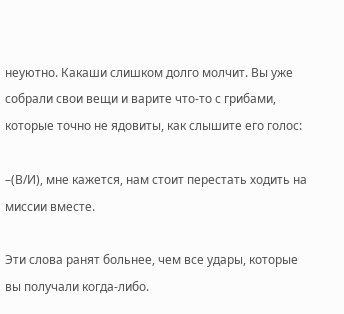неуютно. Какаши слишком долго молчит. Вы уже собрали свои вещи и варите что-то с грибами, которые точно не ядовиты, как слышите его голос:

–(В/И), мне кажется, нам стоит перестать ходить на миссии вместе.

Эти слова ранят больнее, чем все удары, которые вы получали когда-либо.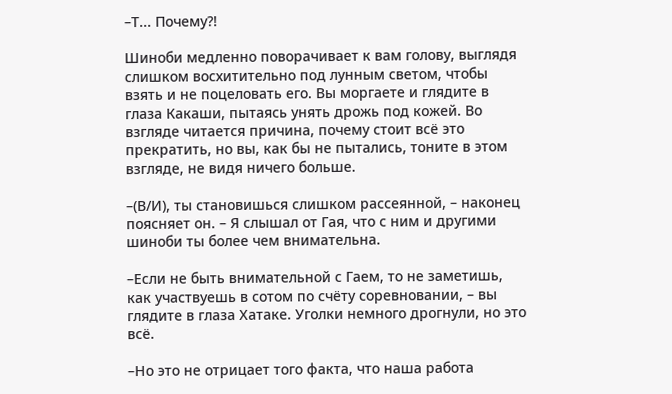–Т... Почему?!

Шиноби медленно поворачивает к вам голову, выглядя слишком восхитительно под лунным светом, чтобы взять и не поцеловать его. Вы моргаете и глядите в глаза Какаши, пытаясь унять дрожь под кожей. Во взгляде читается причина, почему стоит всё это прекратить, но вы, как бы не пытались, тоните в этом взгляде, не видя ничего больше.

–(В/И), ты становишься слишком рассеянной, – наконец поясняет он. – Я слышал от Гая, что с ним и другими шиноби ты более чем внимательна.

–Если не быть внимательной с Гаем, то не заметишь, как участвуешь в сотом по счёту соревновании, – вы глядите в глаза Хатаке. Уголки немного дрогнули, но это всё.

–Но это не отрицает того факта, что наша работа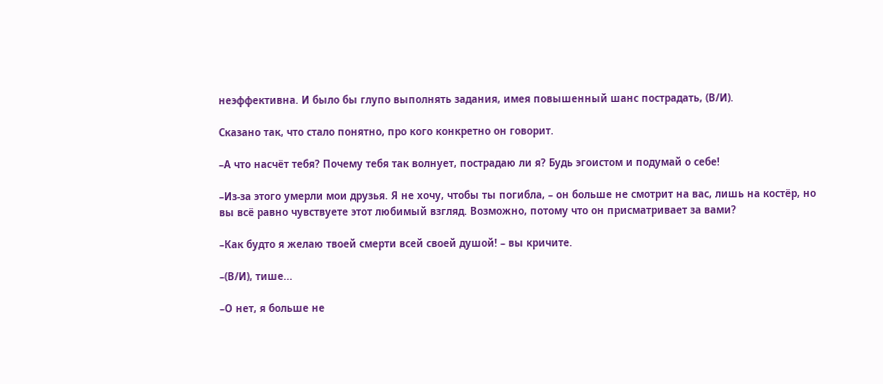неэффективна. И было бы глупо выполнять задания, имея повышенный шанс пострадать, (В/И).

Сказано так, что стало понятно, про кого конкретно он говорит.

–А что насчёт тебя? Почему тебя так волнует, пострадаю ли я? Будь эгоистом и подумай о себе!

–Из-за этого умерли мои друзья. Я не хочу, чтобы ты погибла, – он больше не смотрит на вас, лишь на костёр, но вы всё равно чувствуете этот любимый взгляд. Возможно, потому что он присматривает за вами?

–Как будто я желаю твоей смерти всей своей душой! – вы кричите.

–(В/И), тише...

–О нет, я больше не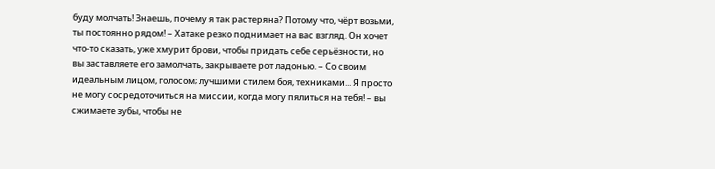буду молчать! Знаешь, почему я так растеряна? Потому что, чёрт возьми, ты постоянно рядом! – Хатаке резко поднимает на вас взгляд. Он хочет что-то сказать, уже хмурит брови, чтобы придать себе серьёзности, но вы заставляете его замолчать, закрываете рот ладонью. – Со своим идеальным лицом, голосом; лучшими стилем боя, техниками... Я просто не могу сосредоточиться на миссии, когда могу пялиться на тебя! – вы сжимаете зубы, чтобы не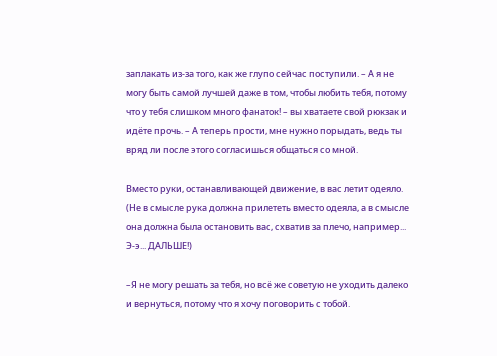заплакать из-за того, как же глупо сейчас поступили. – А я не могу быть самой лучшей даже в том, чтобы любить тебя, потому что у тебя слишком много фанаток! – вы хватаете свой рюкзак и идёте прочь. – А теперь прости, мне нужно порыдать, ведь ты вряд ли после этого согласишься общаться со мной.

Вместо руки, останавливающей движение, в вас летит одеяло. (Не в смысле рука должна прилететь вместо одеяла, а в смысле она должна была остановить вас, схватив за плечо, например... Э-э... ДАЛЬШЕ!)

–Я не могу решать за тебя, но всё же советую не уходить далеко и вернуться, потому что я хочу поговорить с тобой.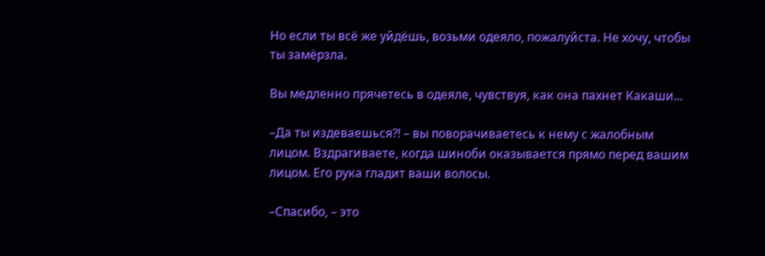Но если ты всё же уйдёшь, возьми одеяло, пожалуйста. Не хочу, чтобы ты замёрзла.

Вы медленно прячетесь в одеяле, чувствуя, как она пахнет Какаши...

–Да ты издеваешься?! – вы поворачиваетесь к нему с жалобным лицом. Вздрагиваете, когда шиноби оказывается прямо перед вашим лицом. Его рука гладит ваши волосы.

–Спасибо, – это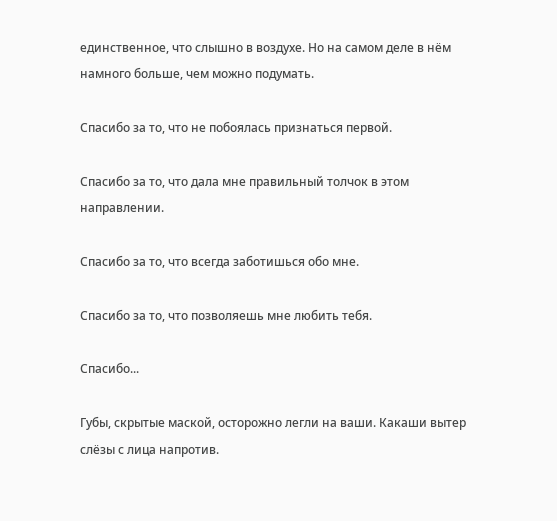единственное, что слышно в воздухе. Но на самом деле в нём намного больше, чем можно подумать.

Спасибо за то, что не побоялась признаться первой.

Спасибо за то, что дала мне правильный толчок в этом направлении.

Спасибо за то, что всегда заботишься обо мне.

Спасибо за то, что позволяешь мне любить тебя.

Спасибо...

Губы, скрытые маской, осторожно легли на ваши. Какаши вытер слёзы с лица напротив.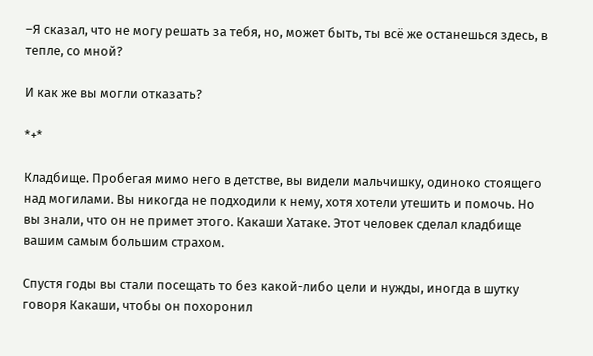–Я сказал, что не могу решать за тебя, но, может быть, ты всё же останешься здесь, в тепле, со мной?

И как же вы могли отказать?

*+*

Кладбище. Пробегая мимо него в детстве, вы видели мальчишку, одиноко стоящего над могилами. Вы никогда не подходили к нему, хотя хотели утешить и помочь. Но вы знали, что он не примет этого. Какаши Хатаке. Этот человек сделал кладбище вашим самым большим страхом.

Спустя годы вы стали посещать то без какой-либо цели и нужды, иногда в шутку говоря Какаши, чтобы он похоронил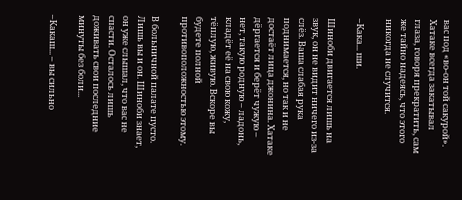вас под «во-он той сакурой». Хатаке всегда закатывал глаза, говоря прекратить, сам же тайно надеясь, что этого никогда не случится.

–Кака... ши.

Шиноби двигается лишь на звук, он не видит ничего из-за слёз. Ваша слабая рука поднимается, но так и не достаёт лица джонина. Хатаке дёргается и берёт чужую – нет, такую родную – ладонь, кладёт её на свою кожу, тёплую, живую. Вскоре вы будете полной противоположностью этому.

В больничной палате пусто. Лишь вы и он. Шиноби знает, он уже слышал, что вас не спасти. Осталось лишь доживать свои последние минуты без боли...

–Какаш... – вы сильно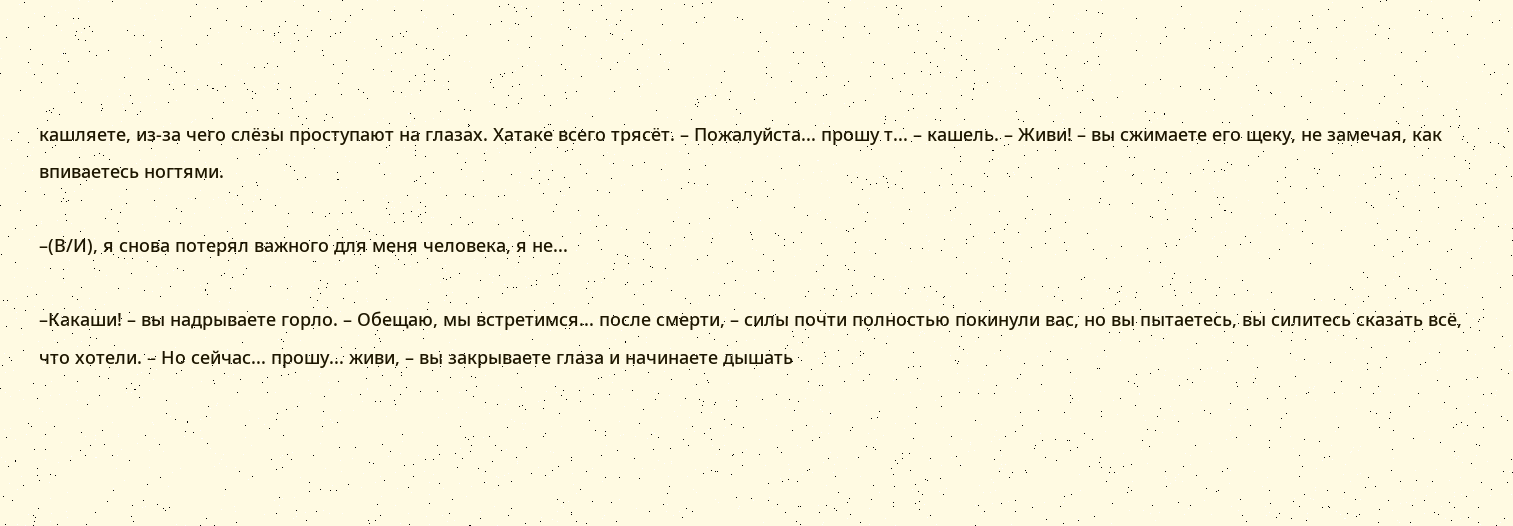кашляете, из-за чего слёзы проступают на глазах. Хатаке всего трясёт. – Пожалуйста... прошу т... – кашель. – Живи! – вы сжимаете его щеку, не замечая, как впиваетесь ногтями.

–(В/И), я снова потерял важного для меня человека, я не...

–Какаши! – вы надрываете горло. – Обещаю, мы встретимся... после смерти, – силы почти полностью покинули вас, но вы пытаетесь, вы силитесь сказать всё, что хотели. – Но сейчас... прошу... живи, – вы закрываете глаза и начинаете дышать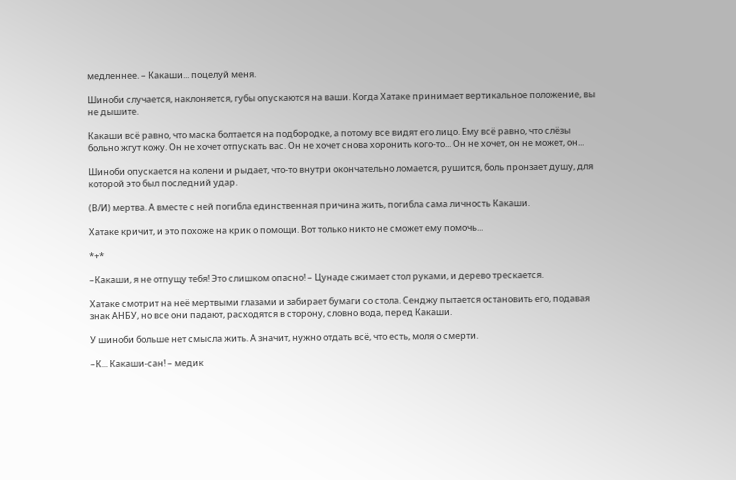медленнее. – Какаши... поцелуй меня.

Шиноби случается, наклоняется, губы опускаются на ваши. Когда Хатаке принимает вертикальное положение, вы не дышите.

Какаши всё равно, что маска болтается на подбородке, а потому все видят его лицо. Ему всё равно, что слёзы больно жгут кожу. Он не хочет отпускать вас. Он не хочет снова хоронить кого-то... Он не хочет, он не может, он...

Шиноби опускается на колени и рыдает, что-то внутри окончательно ломается, рушится, боль пронзает душу, для которой это был последний удар.

(В/И) мертва. А вместе с ней погибла единственная причина жить, погибла сама личность Какаши.

Хатаке кричит, и это похоже на крик о помощи. Вот только никто не сможет ему помочь...

*+*

–Какаши, я не отпущу тебя! Это слишком опасно! – Цунаде сжимает стол руками, и дерево трескается.

Хатаке смотрит на неё мертвыми глазами и забирает бумаги со стола. Сенджу пытается остановить его, подавая знак АНБУ, но все они падают, расходятся в сторону, словно вода, перед Какаши.

У шиноби больше нет смысла жить. А значит, нужно отдать всё, что есть, моля о смерти.

–К... Какаши-сан! – медик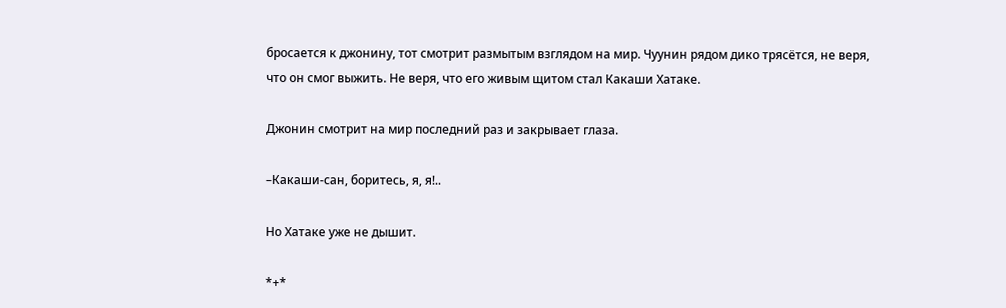бросается к джонину, тот смотрит размытым взглядом на мир. Чуунин рядом дико трясётся, не веря, что он смог выжить. Не веря, что его живым щитом стал Какаши Хатаке.

Джонин смотрит на мир последний раз и закрывает глаза.

–Какаши-сан, боритесь, я, я!..

Но Хатаке уже не дышит.

*+*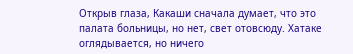Открыв глаза, Какаши сначала думает, что это палата больницы, но нет, свет отовсюду. Хатаке оглядывается, но ничего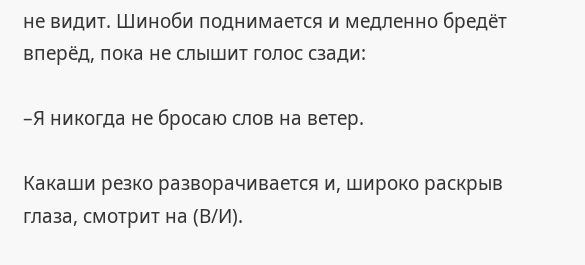не видит. Шиноби поднимается и медленно бредёт вперёд, пока не слышит голос сзади:

–Я никогда не бросаю слов на ветер.

Какаши резко разворачивается и, широко раскрыв глаза, смотрит на (В/И).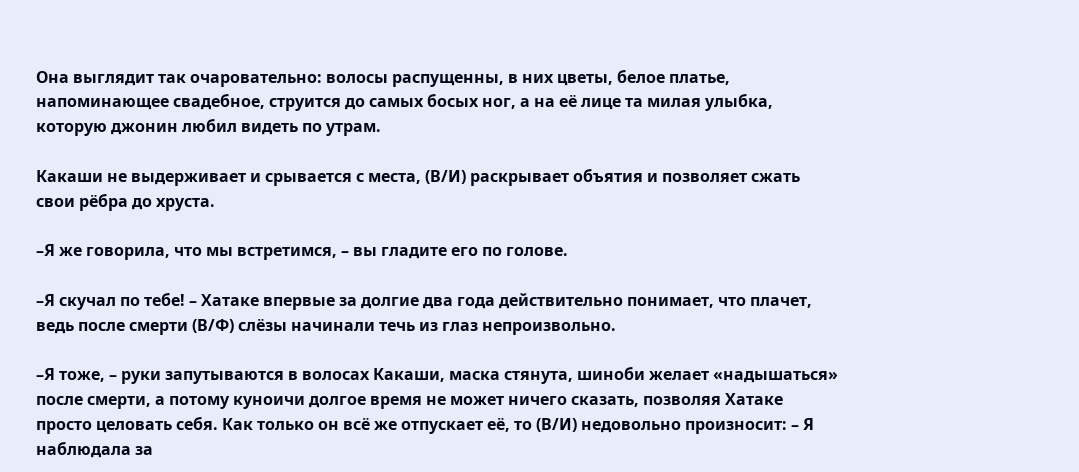Она выглядит так очаровательно: волосы распущенны, в них цветы, белое платье, напоминающее свадебное, струится до самых босых ног, а на её лице та милая улыбка, которую джонин любил видеть по утрам.

Какаши не выдерживает и срывается с места, (В/И) раскрывает объятия и позволяет сжать свои рёбра до хруста.

–Я же говорила, что мы встретимся, – вы гладите его по голове.

–Я скучал по тебе! – Хатаке впервые за долгие два года действительно понимает, что плачет, ведь после смерти (В/Ф) слёзы начинали течь из глаз непроизвольно.

–Я тоже, – руки запутываются в волосах Какаши, маска стянута, шиноби желает «надышаться» после смерти, а потому куноичи долгое время не может ничего сказать, позволяя Хатаке просто целовать себя. Как только он всё же отпускает её, то (В/И) недовольно произносит: – Я наблюдала за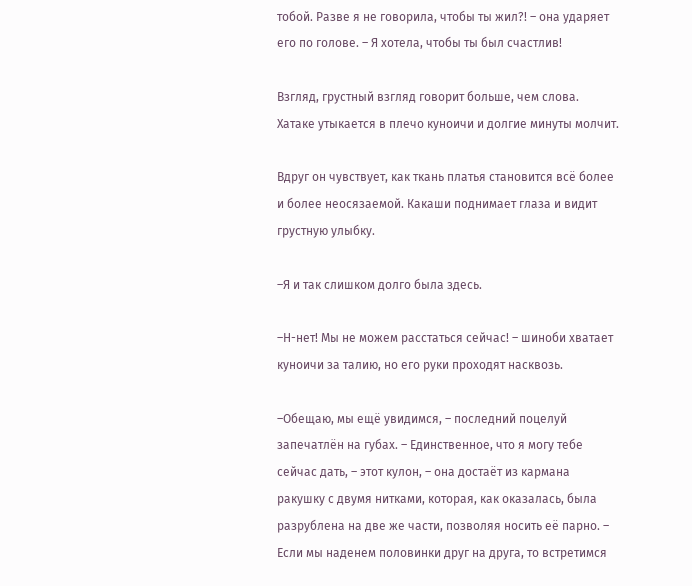тобой. Разве я не говорила, чтобы ты жил?! – она ударяет его по голове. – Я хотела, чтобы ты был счастлив!

Взгляд, грустный взгляд говорит больше, чем слова. Хатаке утыкается в плечо куноичи и долгие минуты молчит.

Вдруг он чувствует, как ткань платья становится всё более и более неосязаемой. Какаши поднимает глаза и видит грустную улыбку.

–Я и так слишком долго была здесь.

–Н-нет! Мы не можем расстаться сейчас! – шиноби хватает куноичи за талию, но его руки проходят насквозь.

–Обещаю, мы ещё увидимся, – последний поцелуй запечатлён на губах. – Единственное, что я могу тебе сейчас дать, – этот кулон, – она достаёт из кармана ракушку с двумя нитками, которая, как оказалась, была разрублена на две же части, позволяя носить её парно. – Если мы наденем половинки друг на друга, то встретимся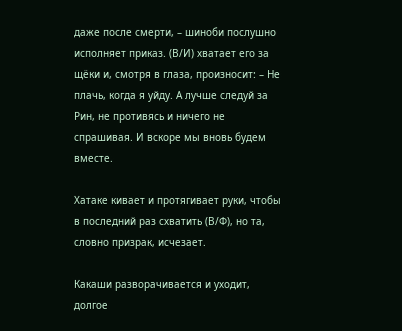даже после смерти, – шиноби послушно исполняет приказ. (В/И) хватает его за щёки и, смотря в глаза, произносит: – Не плачь, когда я уйду. А лучше следуй за Рин, не противясь и ничего не спрашивая. И вскоре мы вновь будем вместе.

Хатаке кивает и протягивает руки, чтобы в последний раз схватить (В/Ф), но та, словно призрак, исчезает.

Какаши разворачивается и уходит, долгое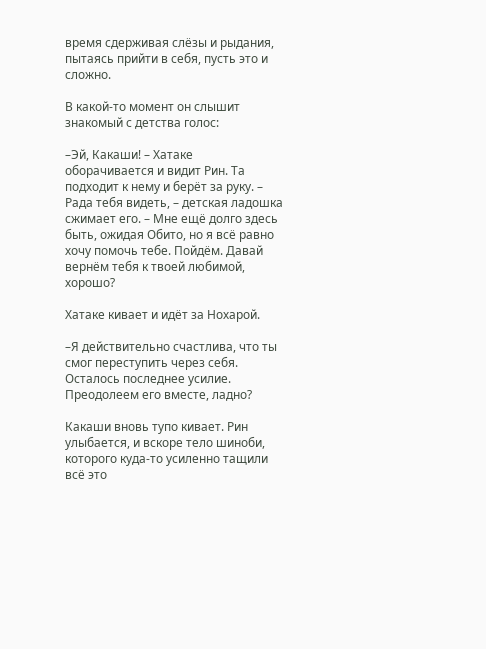время сдерживая слёзы и рыдания, пытаясь прийти в себя, пусть это и сложно.

В какой-то момент он слышит знакомый с детства голос:

–Эй, Какаши! – Хатаке оборачивается и видит Рин. Та подходит к нему и берёт за руку. – Рада тебя видеть, – детская ладошка сжимает его. – Мне ещё долго здесь быть, ожидая Обито, но я всё равно хочу помочь тебе. Пойдём. Давай вернём тебя к твоей любимой, хорошо?

Хатаке кивает и идёт за Нохарой.

–Я действительно счастлива, что ты смог переступить через себя. Осталось последнее усилие. Преодолеем его вместе, ладно?

Какаши вновь тупо кивает. Рин улыбается, и вскоре тело шиноби, которого куда-то усиленно тащили всё это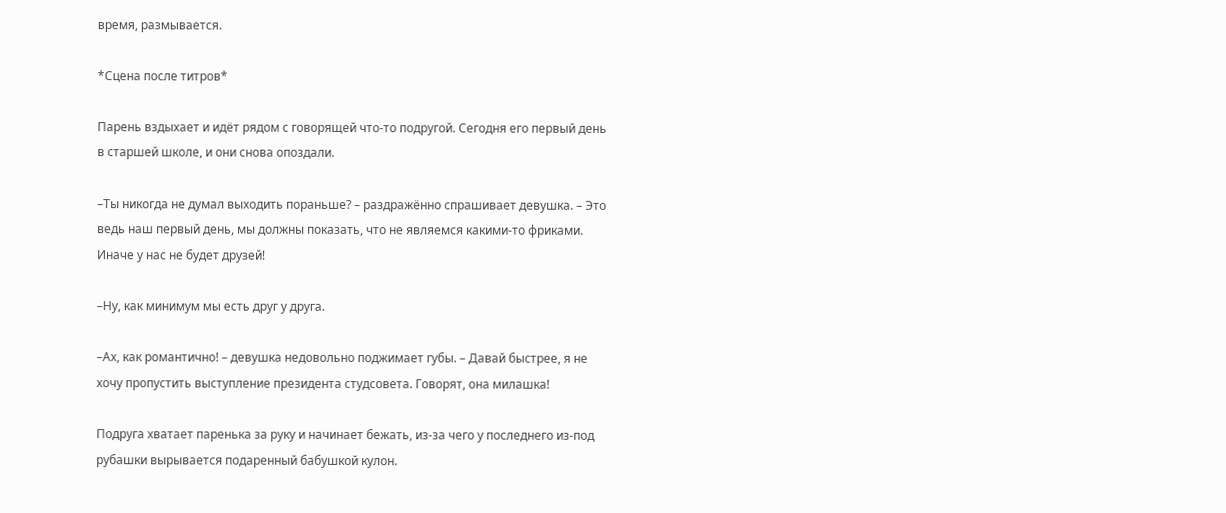время, размывается.

*Сцена после титров*

Парень вздыхает и идёт рядом с говорящей что-то подругой. Сегодня его первый день в старшей школе, и они снова опоздали.

–Ты никогда не думал выходить пораньше? – раздражённо спрашивает девушка. – Это ведь наш первый день, мы должны показать, что не являемся какими-то фриками. Иначе у нас не будет друзей!

–Ну, как минимум мы есть друг у друга.

–Ах, как романтично! – девушка недовольно поджимает губы. – Давай быстрее, я не хочу пропустить выступление президента студсовета. Говорят, она милашка!

Подруга хватает паренька за руку и начинает бежать, из-за чего у последнего из-под рубашки вырывается подаренный бабушкой кулон.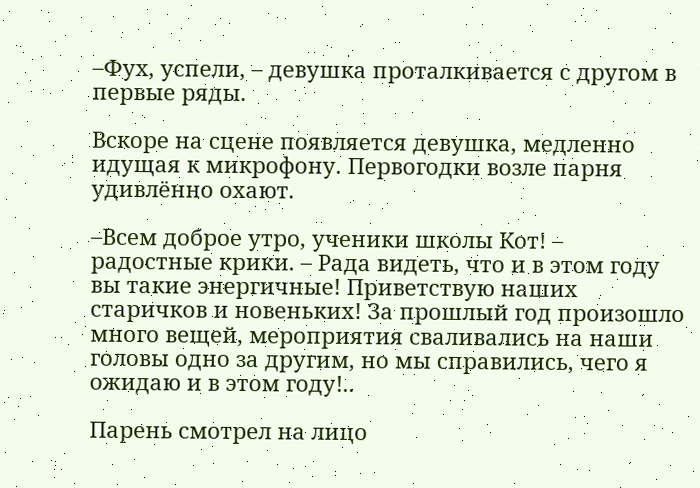–Фух, успели, – девушка проталкивается с другом в первые ряды.

Вскоре на сцене появляется девушка, медленно идущая к микрофону. Первогодки возле парня удивлённо охают.

–Всем доброе утро, ученики школы Кот! – радостные крики. – Рада видеть, что и в этом году вы такие энергичные! Приветствую наших старичков и новеньких! За прошлый год произошло много вещей, мероприятия сваливались на наши головы одно за другим, но мы справились, чего я ожидаю и в этом году!..

Парень смотрел на лицо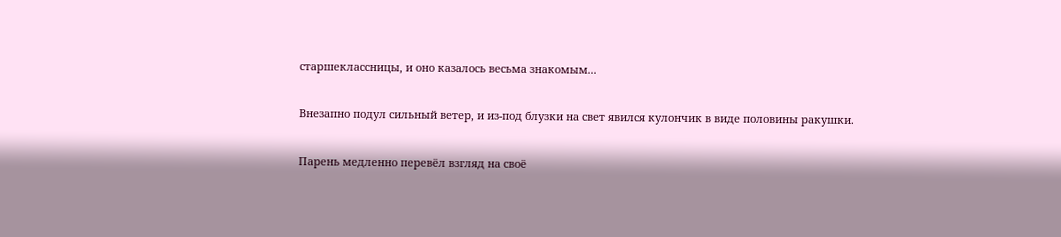старшеклассницы, и оно казалось весьма знакомым...

Внезапно подул сильный ветер, и из-под блузки на свет явился кулончик в виде половины ракушки.

Парень медленно перевёл взгляд на своё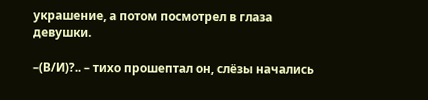украшение, а потом посмотрел в глаза девушки.

–(В/И)?.. – тихо прошептал он, слёзы начались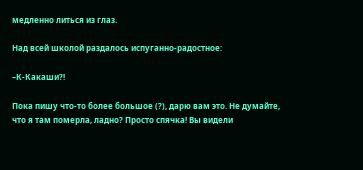медленно литься из глаз.

Над всей школой раздалось испуганно-радостное:

–К-Какаши?!

Пока пишу что-то более большое (?), дарю вам это. Не думайте, что я там померла, ладно? Просто спячка! Вы видели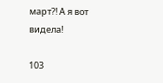март?! А я вот видела!

103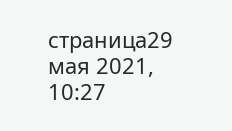страница29 мая 2021, 10:27